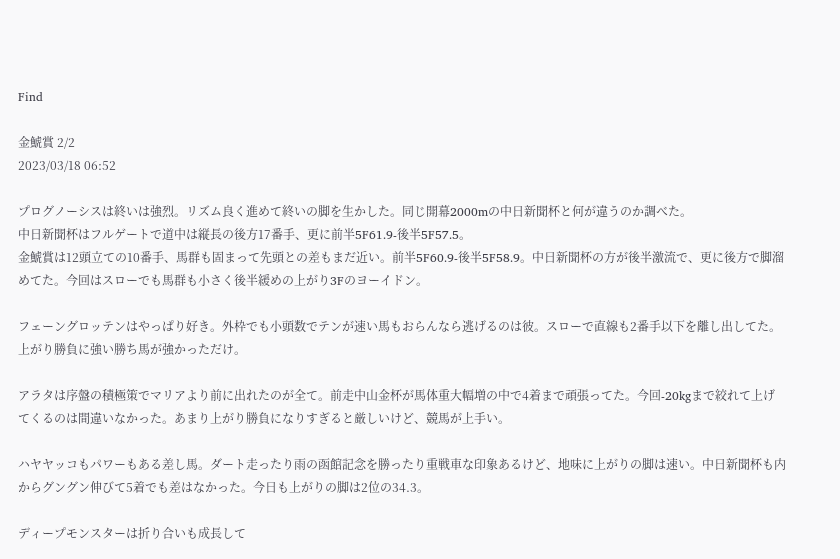Find

金鯱賞 2/2
2023/03/18 06:52

プログノーシスは終いは強烈。リズム良く進めて終いの脚を生かした。同じ開幕2000mの中日新聞杯と何が違うのか調べた。
中日新聞杯はフルゲートで道中は縦長の後方17番手、更に前半5F61.9-後半5F57.5。
金鯱賞は12頭立ての10番手、馬群も固まって先頭との差もまだ近い。前半5F60.9-後半5F58.9。中日新聞杯の方が後半激流で、更に後方で脚溜めてた。今回はスローでも馬群も小さく後半緩めの上がり3Fのヨーイドン。

フェーングロッテンはやっぱり好き。外枠でも小頭数でテンが速い馬もおらんなら逃げるのは彼。スローで直線も2番手以下を離し出してた。上がり勝負に強い勝ち馬が強かっただけ。

アラタは序盤の積極策でマリアより前に出れたのが全て。前走中山金杯が馬体重大幅増の中で4着まで頑張ってた。今回-20kgまで絞れて上げてくるのは間違いなかった。あまり上がり勝負になりすぎると厳しいけど、競馬が上手い。

ハヤヤッコもパワーもある差し馬。ダート走ったり雨の函館記念を勝ったり重戦車な印象あるけど、地味に上がりの脚は速い。中日新聞杯も内からグングン伸びて5着でも差はなかった。今日も上がりの脚は2位の34.3。

ディープモンスターは折り合いも成長して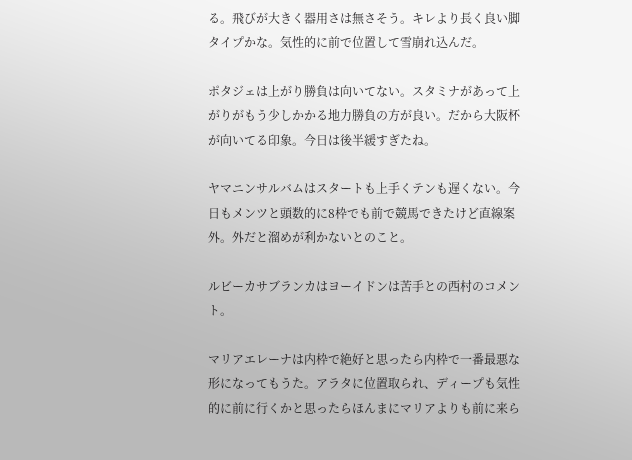る。飛びが大きく器用さは無さそう。キレより長く良い脚タイプかな。気性的に前で位置して雪崩れ込んだ。

ポタジェは上がり勝負は向いてない。スタミナがあって上がりがもう少しかかる地力勝負の方が良い。だから大阪杯が向いてる印象。今日は後半緩すぎたね。

ヤマニンサルバムはスタートも上手くテンも遅くない。今日もメンツと頭数的に8枠でも前で競馬できたけど直線案外。外だと溜めが利かないとのこと。

ルビーカサブランカはヨーイドンは苦手との西村のコメント。

マリアエレーナは内枠で絶好と思ったら内枠で一番最悪な形になってもうた。アラタに位置取られ、ディープも気性的に前に行くかと思ったらほんまにマリアよりも前に来ら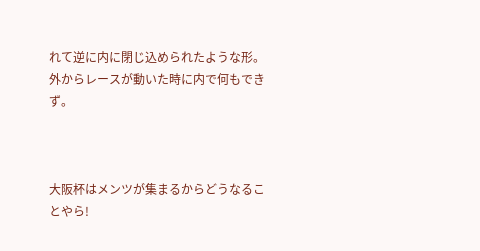れて逆に内に閉じ込められたような形。外からレースが動いた時に内で何もできず。



大阪杯はメンツが集まるからどうなることやら!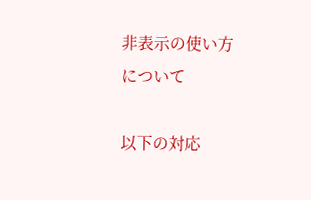非表示の使い方について

以下の対応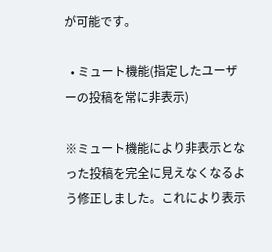が可能です。

  • ミュート機能(指定したユーザーの投稿を常に非表示)

※ミュート機能により非表示となった投稿を完全に見えなくなるよう修正しました。これにより表示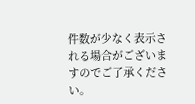件数が少なく表示される場合がございますのでご了承ください。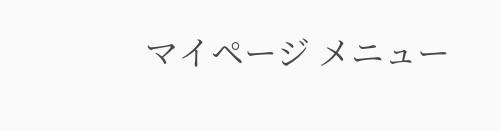マイページ メニュー